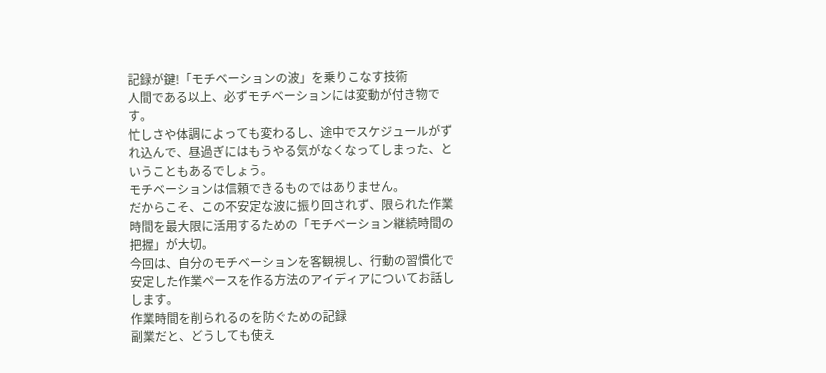記録が鍵!「モチベーションの波」を乗りこなす技術
人間である以上、必ずモチベーションには変動が付き物です。
忙しさや体調によっても変わるし、途中でスケジュールがずれ込んで、昼過ぎにはもうやる気がなくなってしまった、ということもあるでしょう。
モチベーションは信頼できるものではありません。
だからこそ、この不安定な波に振り回されず、限られた作業時間を最大限に活用するための「モチベーション継続時間の把握」が大切。
今回は、自分のモチベーションを客観視し、行動の習慣化で安定した作業ペースを作る方法のアイディアについてお話しします。
作業時間を削られるのを防ぐための記録
副業だと、どうしても使え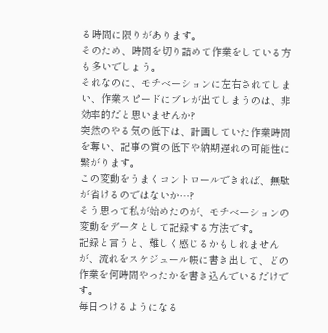る時間に限りがあります。
そのため、時間を切り詰めて作業をしている方も多いでしょう。
それなのに、モチベーションに左右されてしまい、作業スピードにブレが出てしまうのは、非効率的だと思いませんか?
突然のやる気の低下は、計画していた作業時間を奪い、記事の質の低下や納期遅れの可能性に繋がります。
この変動をうまくコントロールできれば、無駄が省けるのではないか…?
そう思って私が始めたのが、モチベーションの変動をデータとして記録する方法です。
記録と言うと、難しく感じるかもしれませんが、流れをスケジュール帳に書き出して、どの作業を何時間やったかを書き込んでいるだけです。
毎日つけるようになる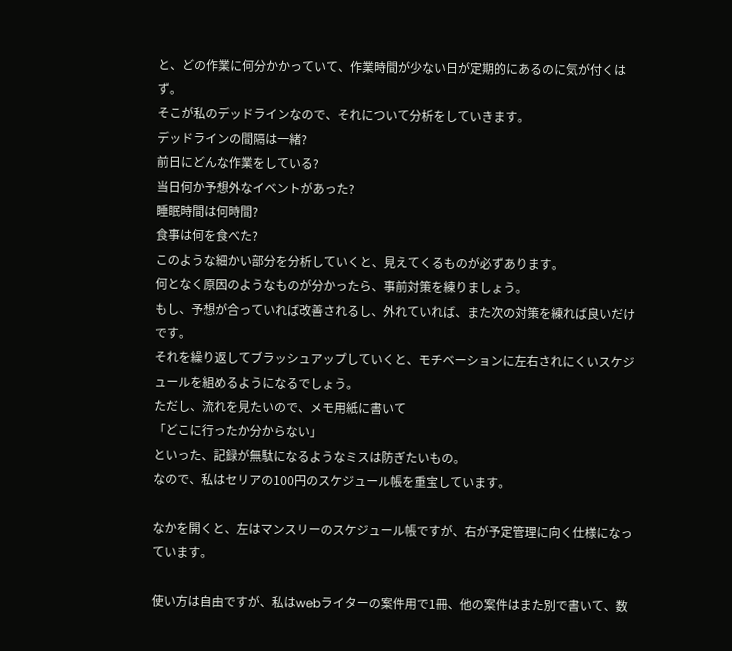と、どの作業に何分かかっていて、作業時間が少ない日が定期的にあるのに気が付くはず。
そこが私のデッドラインなので、それについて分析をしていきます。
デッドラインの間隔は一緒?
前日にどんな作業をしている?
当日何か予想外なイベントがあった?
睡眠時間は何時間?
食事は何を食べた?
このような細かい部分を分析していくと、見えてくるものが必ずあります。
何となく原因のようなものが分かったら、事前対策を練りましょう。
もし、予想が合っていれば改善されるし、外れていれば、また次の対策を練れば良いだけです。
それを繰り返してブラッシュアップしていくと、モチベーションに左右されにくいスケジュールを組めるようになるでしょう。
ただし、流れを見たいので、メモ用紙に書いて
「どこに行ったか分からない」
といった、記録が無駄になるようなミスは防ぎたいもの。
なので、私はセリアの100円のスケジュール帳を重宝しています。

なかを開くと、左はマンスリーのスケジュール帳ですが、右が予定管理に向く仕様になっています。

使い方は自由ですが、私はwebライターの案件用で1冊、他の案件はまた別で書いて、数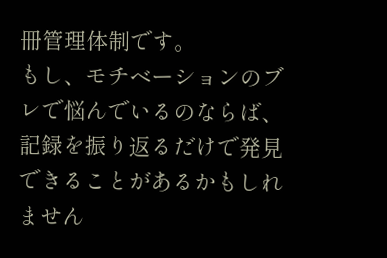冊管理体制です。
もし、モチベーションのブレで悩んでいるのならば、記録を振り返るだけで発見できることがあるかもしれません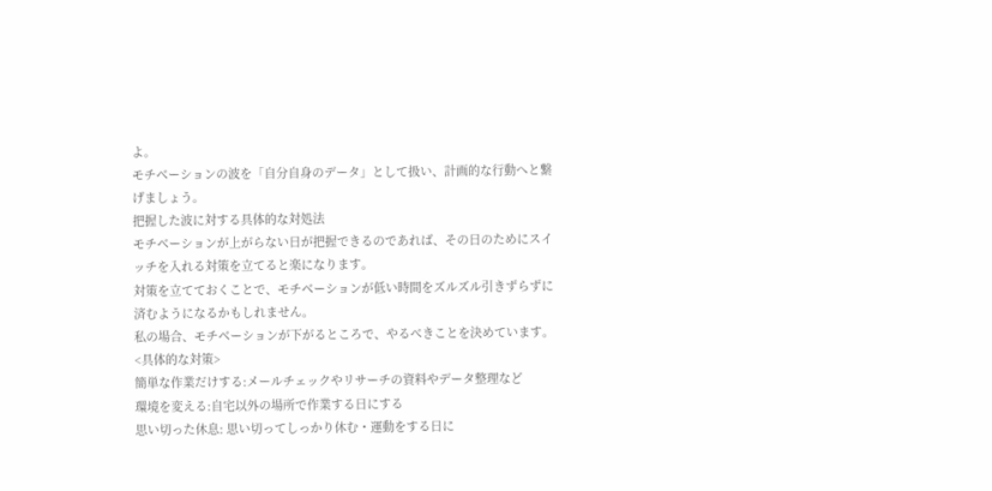よ。
モチベーションの波を「自分自身のデータ」として扱い、計画的な行動へと繋げましょう。
把握した波に対する具体的な対処法
モチベーションが上がらない日が把握できるのであれば、その日のためにスイッチを入れる対策を立てると楽になります。
対策を立てておくことで、モチベーションが低い時間をズルズル引きずらずに済むようになるかもしれません。
私の場合、モチベーションが下がるところで、やるべきことを決めています。
<具体的な対策>
簡単な作業だけする:メールチェックやリサーチの資料やデータ整理など
環境を変える:自宅以外の場所で作業する日にする
思い切った休息: 思い切ってしっかり休む・運動をする日に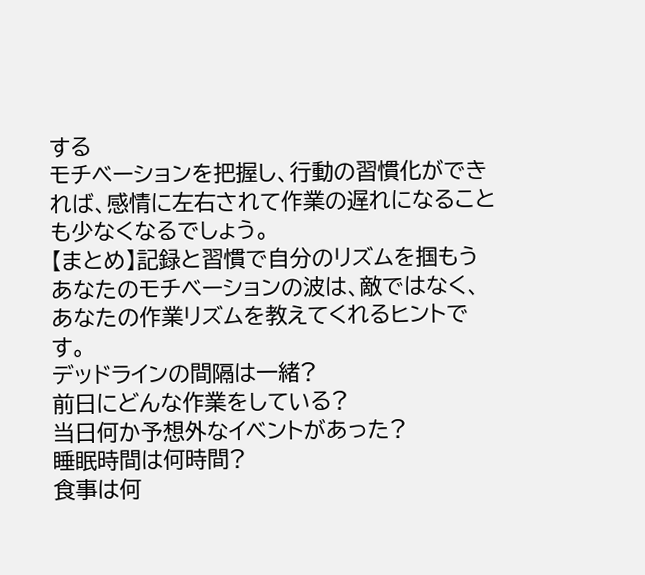する
モチベーションを把握し、行動の習慣化ができれば、感情に左右されて作業の遅れになることも少なくなるでしょう。
【まとめ】記録と習慣で自分のリズムを掴もう
あなたのモチベーションの波は、敵ではなく、あなたの作業リズムを教えてくれるヒントです。
デッドラインの間隔は一緒?
前日にどんな作業をしている?
当日何か予想外なイベントがあった?
睡眠時間は何時間?
食事は何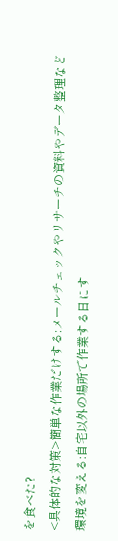を食べた?
<具体的な対策>簡単な作業だけする:メールチェックやリサーチの資料やデータ整理など
環境を変える:自宅以外の場所で作業する日にす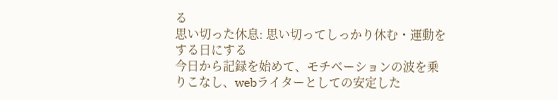る
思い切った休息: 思い切ってしっかり休む・運動をする日にする
今日から記録を始めて、モチベーションの波を乗りこなし、webライターとしての安定した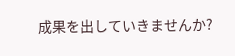成果を出していきませんか?